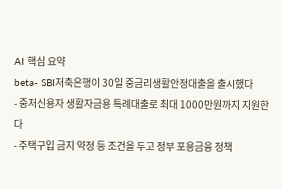AI 핵심 요약
beta- SBI저축은행이 30일 중금리생활안정대출을 출시했다
- 중저신용자 생활자금용 특례대출로 최대 1000만원까지 지원한다
- 주택구입 금지 약정 등 조건을 두고 정부 포용금융 정책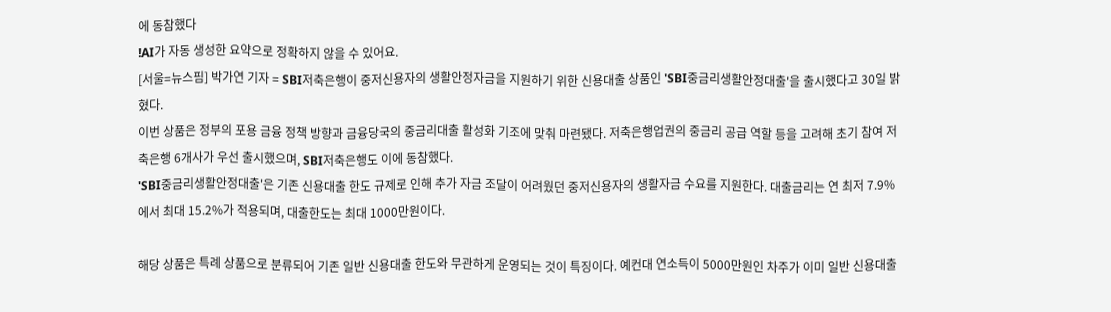에 동참했다
!AI가 자동 생성한 요약으로 정확하지 않을 수 있어요.
[서울=뉴스핌] 박가연 기자 = SBI저축은행이 중저신용자의 생활안정자금을 지원하기 위한 신용대출 상품인 'SBI중금리생활안정대출'을 출시했다고 30일 밝혔다.
이번 상품은 정부의 포용 금융 정책 방향과 금융당국의 중금리대출 활성화 기조에 맞춰 마련됐다. 저축은행업권의 중금리 공급 역할 등을 고려해 초기 참여 저축은행 6개사가 우선 출시했으며, SBI저축은행도 이에 동참했다.
'SBI중금리생활안정대출'은 기존 신용대출 한도 규제로 인해 추가 자금 조달이 어려웠던 중저신용자의 생활자금 수요를 지원한다. 대출금리는 연 최저 7.9%에서 최대 15.2%가 적용되며, 대출한도는 최대 1000만원이다.

해당 상품은 특례 상품으로 분류되어 기존 일반 신용대출 한도와 무관하게 운영되는 것이 특징이다. 예컨대 연소득이 5000만원인 차주가 이미 일반 신용대출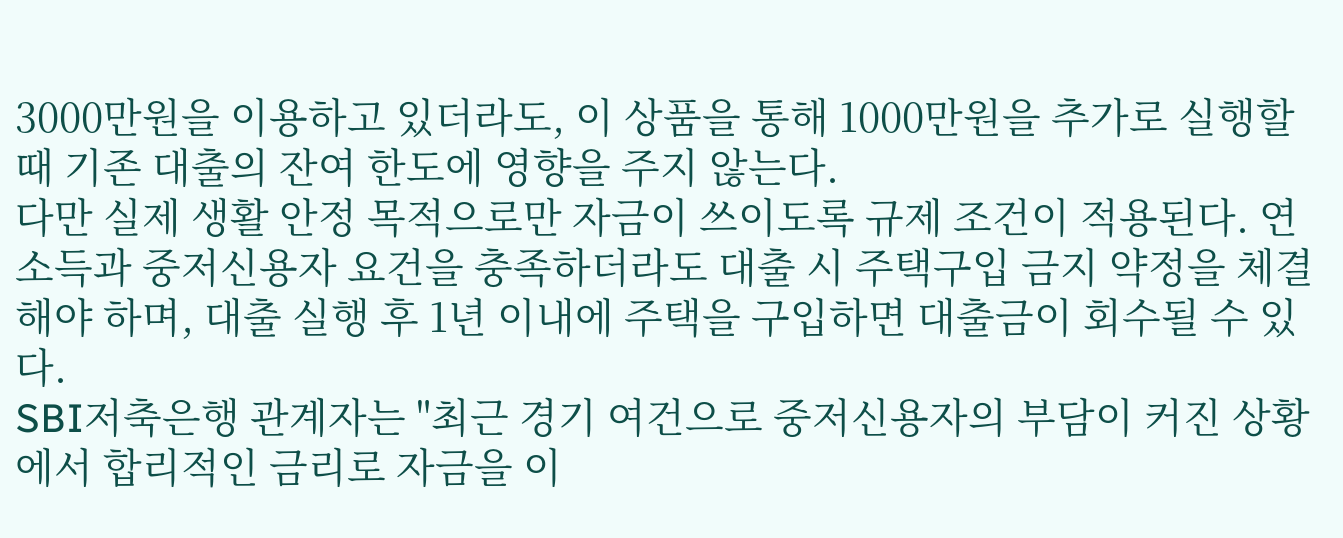3000만원을 이용하고 있더라도, 이 상품을 통해 1000만원을 추가로 실행할 때 기존 대출의 잔여 한도에 영향을 주지 않는다.
다만 실제 생활 안정 목적으로만 자금이 쓰이도록 규제 조건이 적용된다. 연 소득과 중저신용자 요건을 충족하더라도 대출 시 주택구입 금지 약정을 체결해야 하며, 대출 실행 후 1년 이내에 주택을 구입하면 대출금이 회수될 수 있다.
SBI저축은행 관계자는 "최근 경기 여건으로 중저신용자의 부담이 커진 상황에서 합리적인 금리로 자금을 이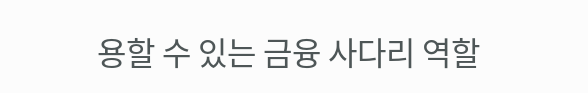용할 수 있는 금융 사다리 역할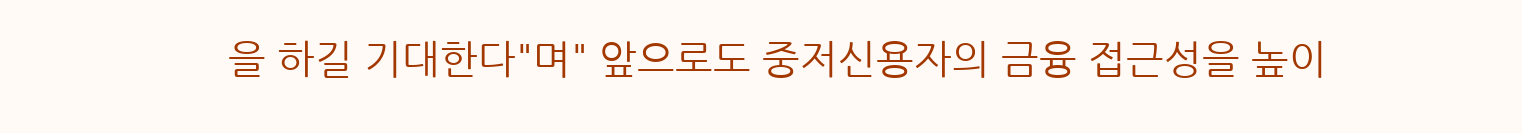을 하길 기대한다"며" 앞으로도 중저신용자의 금융 접근성을 높이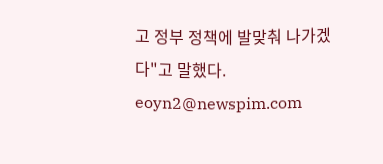고 정부 정책에 발맞춰 나가겠다"고 말했다.
eoyn2@newspim.com